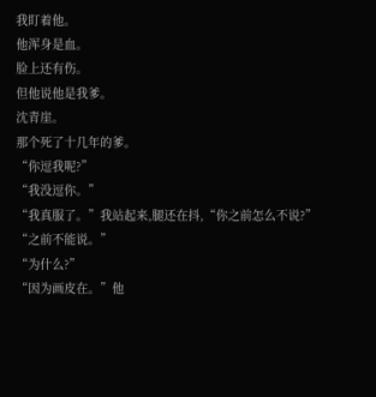我盯着他。
他浑身是血。
脸上还有伤。
但他说他是我爹。
沈青崖。
那个死了十几年的爹。
“你逗我呢?”
“我没逗你。”
“我真服了。”我站起来,腿还在抖,“你之前怎么不说?”
“之前不能说。”
“为什么?”
“因为画皮在。”他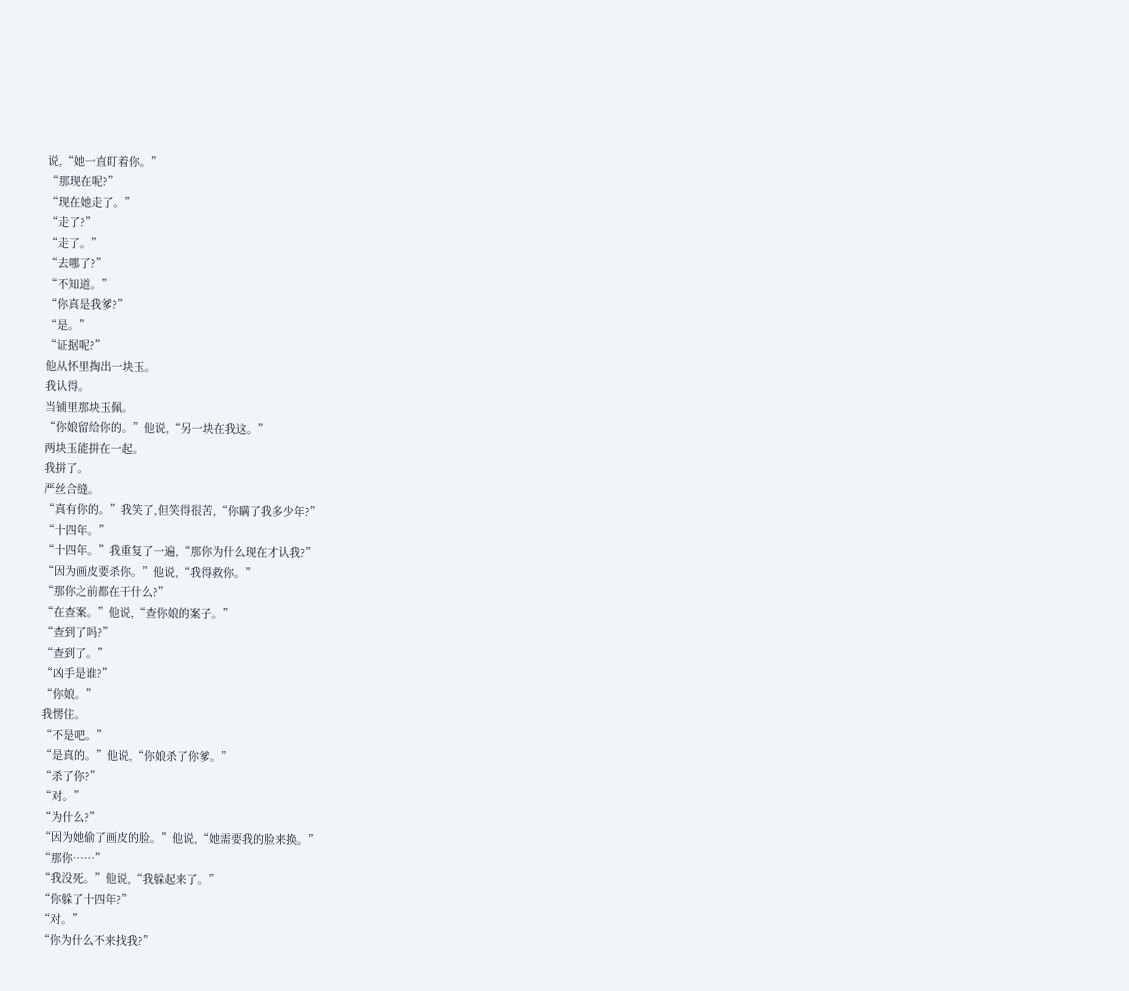说,“她一直盯着你。”
“那现在呢?”
“现在她走了。”
“走了?”
“走了。”
“去哪了?”
“不知道。”
“你真是我爹?”
“是。”
“证据呢?”
他从怀里掏出一块玉。
我认得。
当铺里那块玉佩。
“你娘留给你的。”他说,“另一块在我这。”
两块玉能拼在一起。
我拼了。
严丝合缝。
“真有你的。”我笑了,但笑得很苦,“你瞒了我多少年?”
“十四年。”
“十四年。”我重复了一遍,“那你为什么现在才认我?”
“因为画皮要杀你。”他说,“我得救你。”
“那你之前都在干什么?”
“在查案。”他说,“查你娘的案子。”
“查到了吗?”
“查到了。”
“凶手是谁?”
“你娘。”
我愣住。
“不是吧。”
“是真的。”他说,“你娘杀了你爹。”
“杀了你?”
“对。”
“为什么?”
“因为她偷了画皮的脸。”他说,“她需要我的脸来换。”
“那你……”
“我没死。”他说,“我躲起来了。”
“你躲了十四年?”
“对。”
“你为什么不来找我?”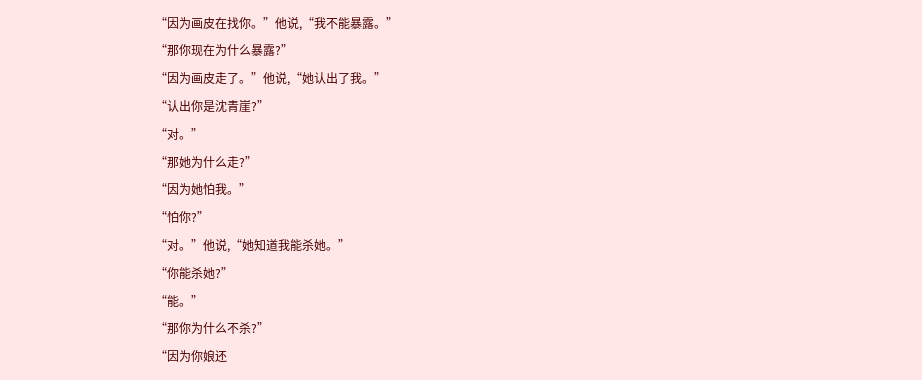“因为画皮在找你。”他说,“我不能暴露。”
“那你现在为什么暴露?”
“因为画皮走了。”他说,“她认出了我。”
“认出你是沈青崖?”
“对。”
“那她为什么走?”
“因为她怕我。”
“怕你?”
“对。”他说,“她知道我能杀她。”
“你能杀她?”
“能。”
“那你为什么不杀?”
“因为你娘还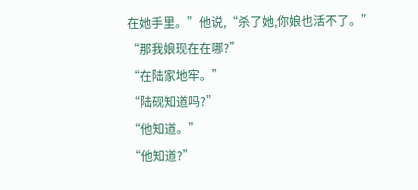在她手里。”他说,“杀了她,你娘也活不了。”
“那我娘现在在哪?”
“在陆家地牢。”
“陆砚知道吗?”
“他知道。”
“他知道?”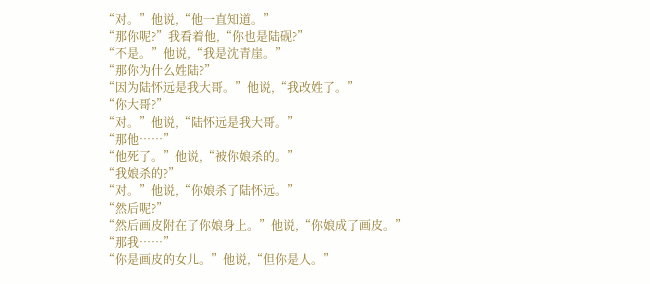“对。”他说,“他一直知道。”
“那你呢?”我看着他,“你也是陆砚?”
“不是。”他说,“我是沈青崖。”
“那你为什么姓陆?”
“因为陆怀远是我大哥。”他说,“我改姓了。”
“你大哥?”
“对。”他说,“陆怀远是我大哥。”
“那他……”
“他死了。”他说,“被你娘杀的。”
“我娘杀的?”
“对。”他说,“你娘杀了陆怀远。”
“然后呢?”
“然后画皮附在了你娘身上。”他说,“你娘成了画皮。”
“那我……”
“你是画皮的女儿。”他说,“但你是人。”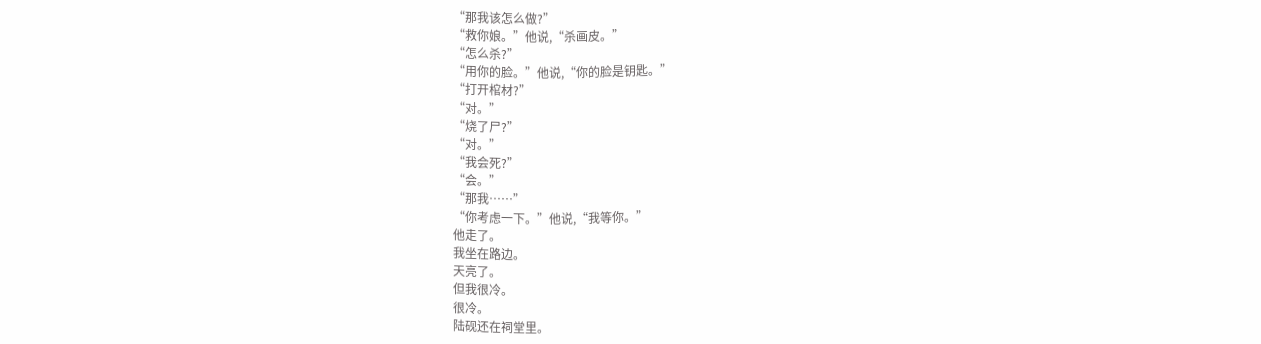“那我该怎么做?”
“救你娘。”他说,“杀画皮。”
“怎么杀?”
“用你的脸。”他说,“你的脸是钥匙。”
“打开棺材?”
“对。”
“烧了尸?”
“对。”
“我会死?”
“会。”
“那我……”
“你考虑一下。”他说,“我等你。”
他走了。
我坐在路边。
天亮了。
但我很冷。
很冷。
陆砚还在祠堂里。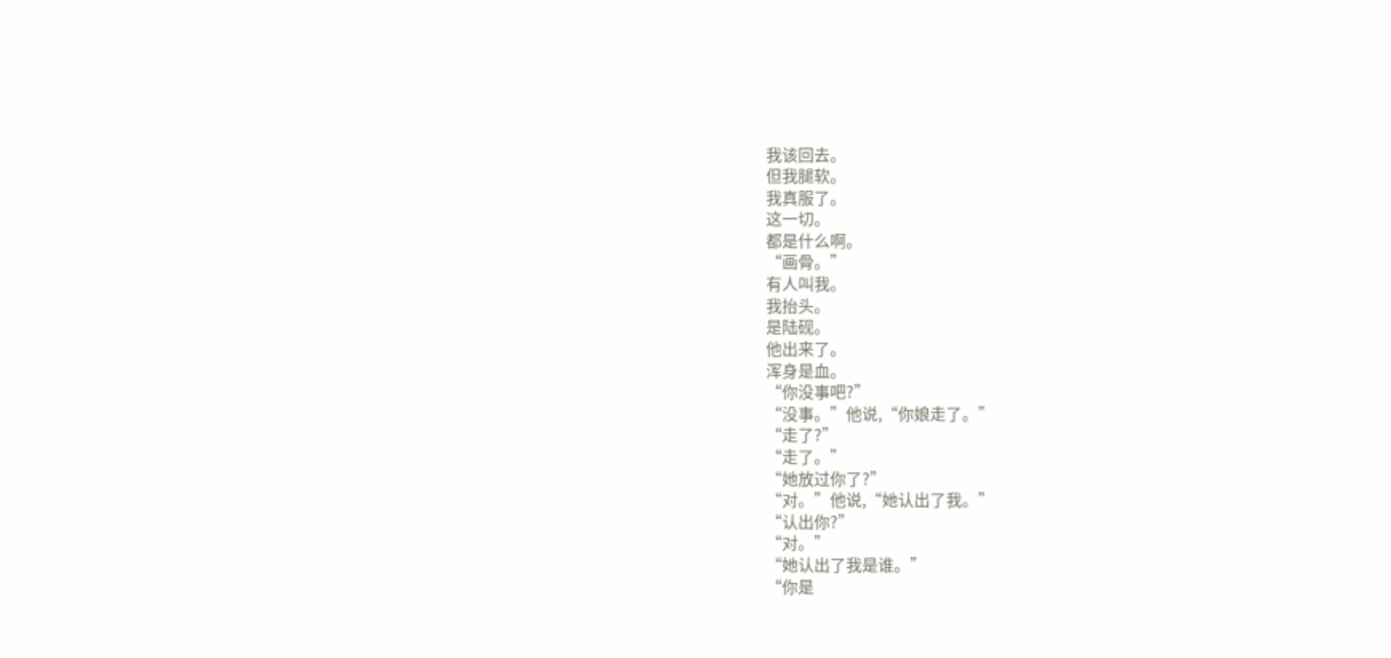我该回去。
但我腿软。
我真服了。
这一切。
都是什么啊。
“画骨。”
有人叫我。
我抬头。
是陆砚。
他出来了。
浑身是血。
“你没事吧?”
“没事。”他说,“你娘走了。”
“走了?”
“走了。”
“她放过你了?”
“对。”他说,“她认出了我。”
“认出你?”
“对。”
“她认出了我是谁。”
“你是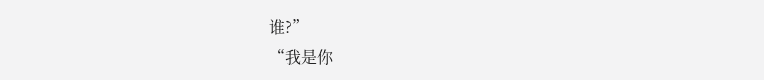谁?”
“我是你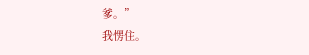爹。”
我愣住。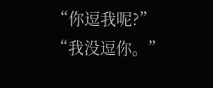“你逗我呢?”
“我没逗你。”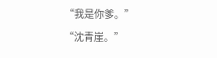“我是你爹。”
“沈青崖。”